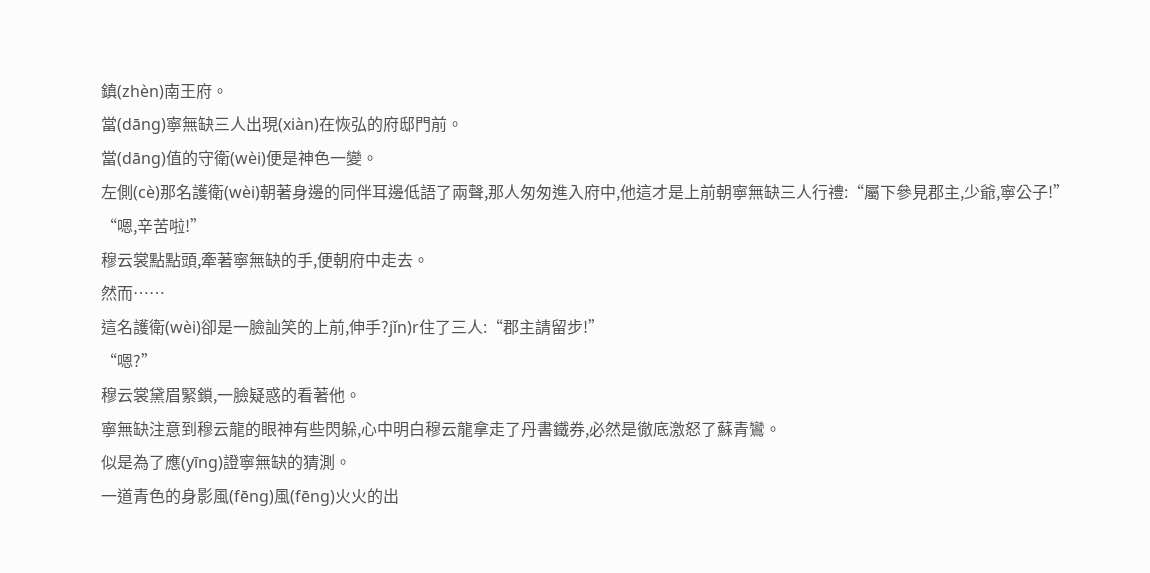鎮(zhèn)南王府。
當(dāng)寧無缺三人出現(xiàn)在恢弘的府邸門前。
當(dāng)值的守衛(wèi)便是神色一變。
左側(cè)那名護衛(wèi)朝著身邊的同伴耳邊低語了兩聲,那人匆匆進入府中,他這才是上前朝寧無缺三人行禮:“屬下參見郡主,少爺,寧公子!”
“嗯,辛苦啦!”
穆云裳點點頭,牽著寧無缺的手,便朝府中走去。
然而……
這名護衛(wèi)卻是一臉訕笑的上前,伸手?jǐn)r住了三人:“郡主請留步!”
“嗯?”
穆云裳黛眉緊鎖,一臉疑惑的看著他。
寧無缺注意到穆云龍的眼神有些閃躲,心中明白穆云龍拿走了丹書鐵券,必然是徹底激怒了蘇青鸞。
似是為了應(yīng)證寧無缺的猜測。
一道青色的身影風(fēng)風(fēng)火火的出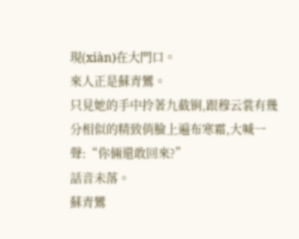現(xiàn)在大門口。
來人正是蘇青鸞。
只見她的手中拎著九截锏,跟穆云裳有幾分相似的精致俏臉上遍布寒霜,大喊一聲:“你倆還敢回來?”
話音未落。
蘇青鸞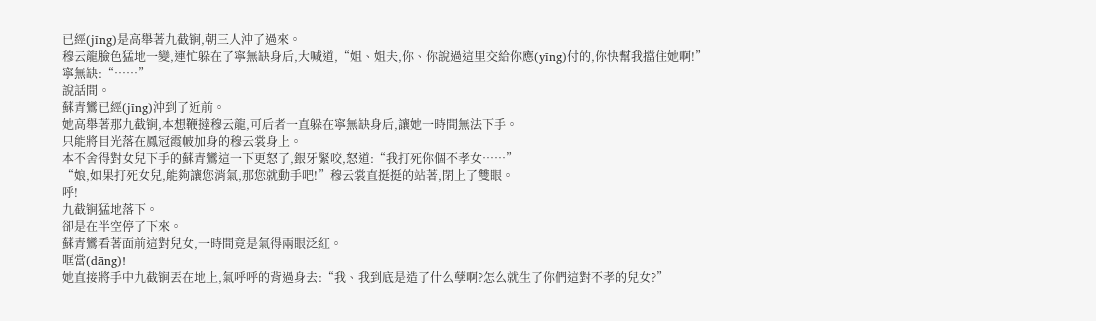已經(jīng)是高舉著九截锏,朝三人沖了過來。
穆云龍臉色猛地一變,連忙躲在了寧無缺身后,大喊道,“姐、姐夫,你、你說過這里交給你應(yīng)付的,你快幫我擋住她啊!”
寧無缺:“……”
說話間。
蘇青鸞已經(jīng)沖到了近前。
她高舉著那九截锏,本想鞭撻穆云龍,可后者一直躲在寧無缺身后,讓她一時間無法下手。
只能將目光落在鳳冠霞帔加身的穆云裳身上。
本不舍得對女兒下手的蘇青鸞這一下更怒了,銀牙緊咬,怒道:“我打死你個不孝女……”
“娘,如果打死女兒,能夠讓您消氣,那您就動手吧!”穆云裳直挺挺的站著,閉上了雙眼。
呼!
九截锏猛地落下。
卻是在半空停了下來。
蘇青鸞看著面前這對兒女,一時間竟是氣得兩眼泛紅。
哐當(dāng)!
她直接將手中九截锏丟在地上,氣呼呼的背過身去:“我、我到底是造了什么孽啊?怎么就生了你們這對不孝的兒女?”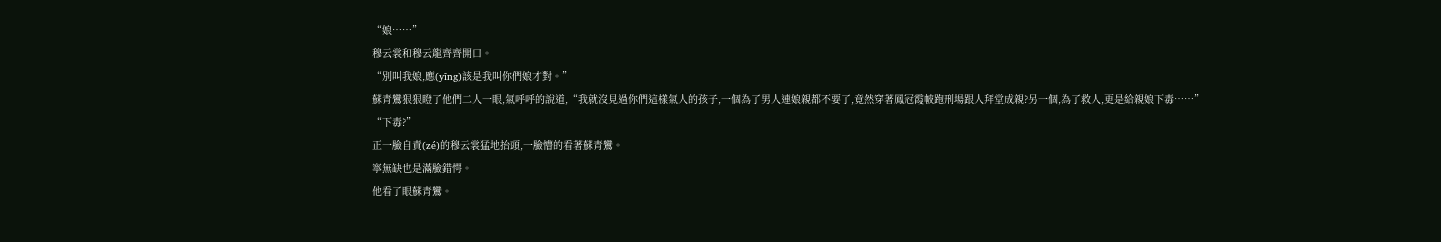“娘……”
穆云裳和穆云龍齊齊開口。
“別叫我娘,應(yīng)該是我叫你們娘才對。”
蘇青鸞狠狠瞪了他們二人一眼,氣呼呼的說道,“我就沒見過你們這樣氣人的孩子,一個為了男人連娘親都不要了,竟然穿著鳳冠霞帔跑刑場跟人拜堂成親?另一個,為了救人,更是給親娘下毒……”
“下毒?”
正一臉自責(zé)的穆云裳猛地抬頭,一臉懵的看著蘇青鸞。
寧無缺也是滿臉錯愕。
他看了眼蘇青鸞。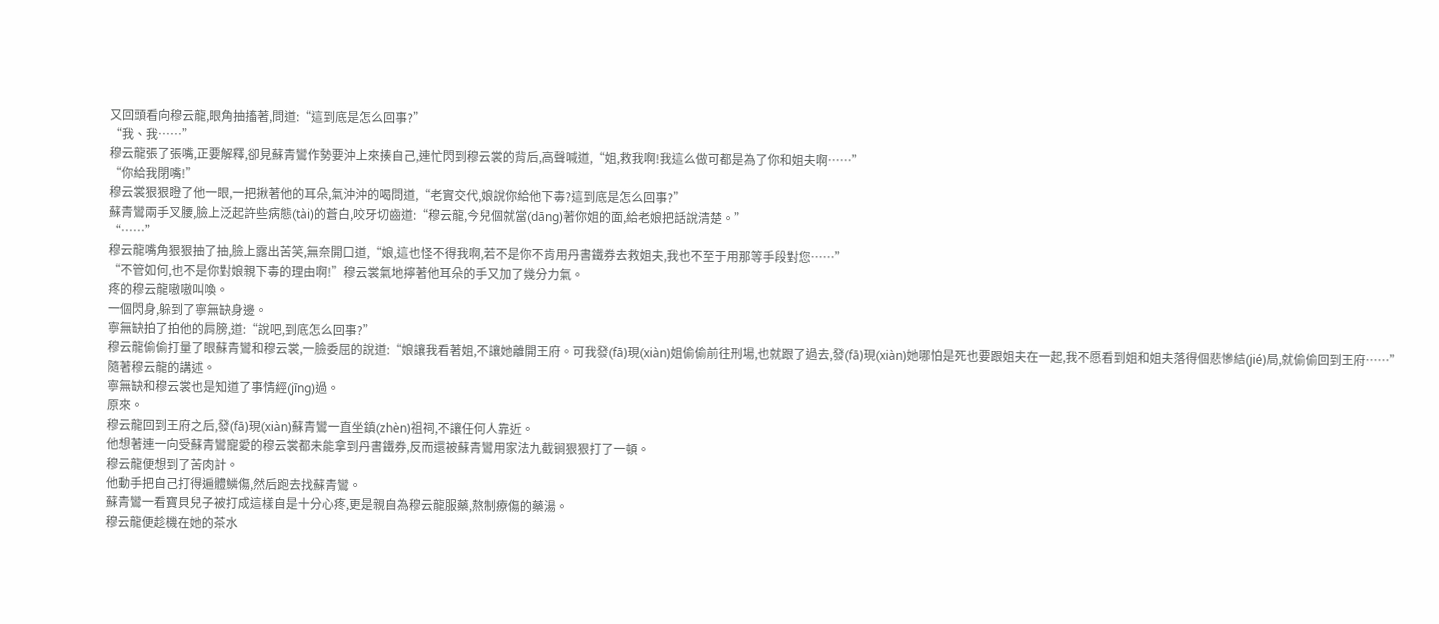又回頭看向穆云龍,眼角抽搐著,問道:“這到底是怎么回事?”
“我、我……”
穆云龍張了張嘴,正要解釋,卻見蘇青鸞作勢要沖上來揍自己,連忙閃到穆云裳的背后,高聲喊道,“姐,救我啊!我這么做可都是為了你和姐夫啊……”
“你給我閉嘴!”
穆云裳狠狠瞪了他一眼,一把揪著他的耳朵,氣沖沖的喝問道,“老實交代,娘說你給他下毒?這到底是怎么回事?”
蘇青鸞兩手叉腰,臉上泛起許些病態(tài)的蒼白,咬牙切齒道:“穆云龍,今兒個就當(dāng)著你姐的面,給老娘把話說清楚。”
“……”
穆云龍嘴角狠狠抽了抽,臉上露出苦笑,無奈開口道,“娘,這也怪不得我啊,若不是你不肯用丹書鐵券去救姐夫,我也不至于用那等手段對您……”
“不管如何,也不是你對娘親下毒的理由啊!”穆云裳氣地擰著他耳朵的手又加了幾分力氣。
疼的穆云龍嗷嗷叫喚。
一個閃身,躲到了寧無缺身邊。
寧無缺拍了拍他的肩膀,道:“說吧,到底怎么回事?”
穆云龍偷偷打量了眼蘇青鸞和穆云裳,一臉委屈的說道:“娘讓我看著姐,不讓她離開王府。可我發(fā)現(xiàn)姐偷偷前往刑場,也就跟了過去,發(fā)現(xiàn)她哪怕是死也要跟姐夫在一起,我不愿看到姐和姐夫落得個悲慘結(jié)局,就偷偷回到王府……”
隨著穆云龍的講述。
寧無缺和穆云裳也是知道了事情經(jīng)過。
原來。
穆云龍回到王府之后,發(fā)現(xiàn)蘇青鸞一直坐鎮(zhèn)祖祠,不讓任何人靠近。
他想著連一向受蘇青鸞寵愛的穆云裳都未能拿到丹書鐵券,反而還被蘇青鸞用家法九截锏狠狠打了一頓。
穆云龍便想到了苦肉計。
他動手把自己打得遍體鱗傷,然后跑去找蘇青鸞。
蘇青鸞一看寶貝兒子被打成這樣自是十分心疼,更是親自為穆云龍服藥,熬制療傷的藥湯。
穆云龍便趁機在她的茶水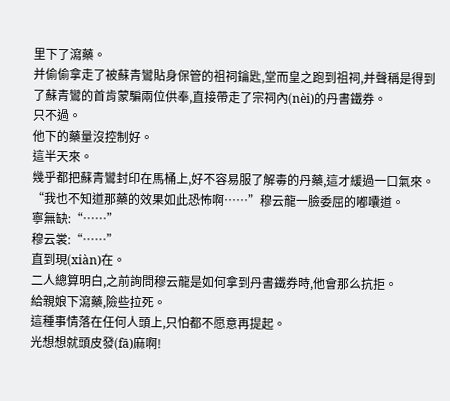里下了瀉藥。
并偷偷拿走了被蘇青鸞貼身保管的祖祠鑰匙,堂而皇之跑到祖祠,并聲稱是得到了蘇青鸞的首肯蒙騙兩位供奉,直接帶走了宗祠內(nèi)的丹書鐵券。
只不過。
他下的藥量沒控制好。
這半天來。
幾乎都把蘇青鸞封印在馬桶上,好不容易服了解毒的丹藥,這才緩過一口氣來。
“我也不知道那藥的效果如此恐怖啊……”穆云龍一臉委屈的嘟囔道。
寧無缺:“……”
穆云裳:“……”
直到現(xiàn)在。
二人總算明白,之前詢問穆云龍是如何拿到丹書鐵券時,他會那么抗拒。
給親娘下瀉藥,險些拉死。
這種事情落在任何人頭上,只怕都不愿意再提起。
光想想就頭皮發(fā)麻啊!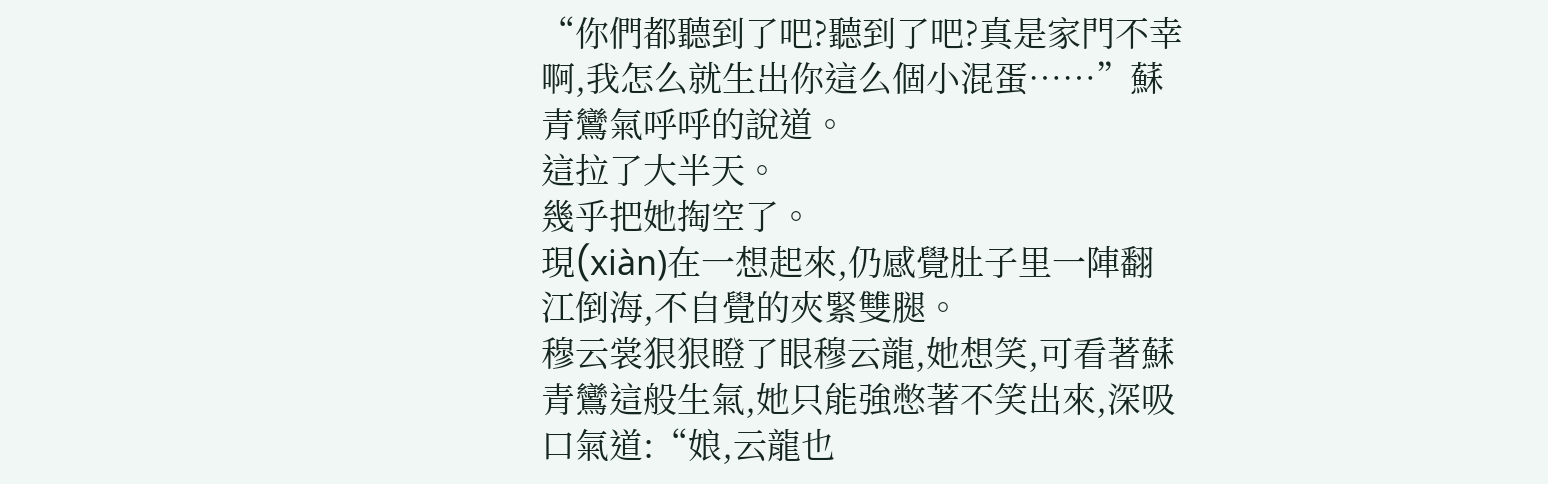“你們都聽到了吧?聽到了吧?真是家門不幸啊,我怎么就生出你這么個小混蛋……”蘇青鸞氣呼呼的說道。
這拉了大半天。
幾乎把她掏空了。
現(xiàn)在一想起來,仍感覺肚子里一陣翻江倒海,不自覺的夾緊雙腿。
穆云裳狠狠瞪了眼穆云龍,她想笑,可看著蘇青鸞這般生氣,她只能強憋著不笑出來,深吸口氣道:“娘,云龍也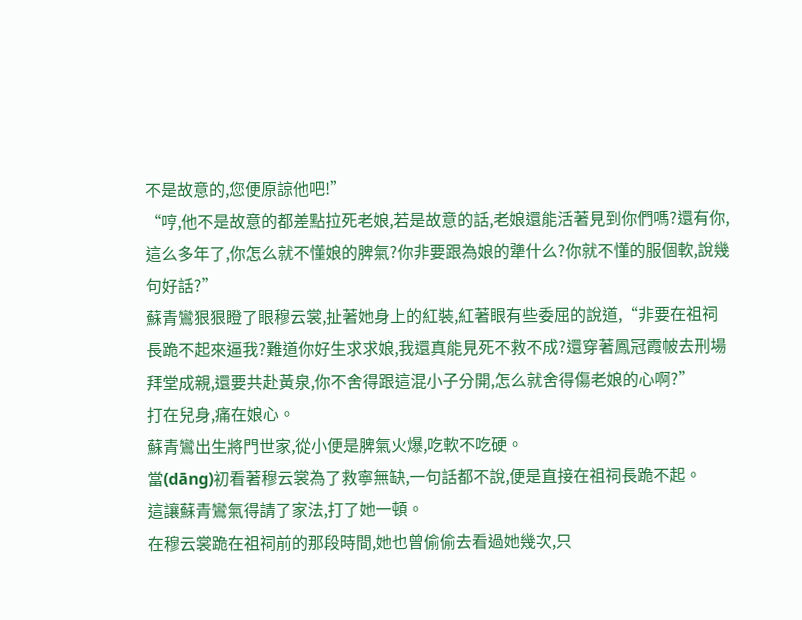不是故意的,您便原諒他吧!”
“哼,他不是故意的都差點拉死老娘,若是故意的話,老娘還能活著見到你們嗎?還有你,這么多年了,你怎么就不懂娘的脾氣?你非要跟為娘的犟什么?你就不懂的服個軟,說幾句好話?”
蘇青鸞狠狠瞪了眼穆云裳,扯著她身上的紅裝,紅著眼有些委屈的說道,“非要在祖祠長跪不起來逼我?難道你好生求求娘,我還真能見死不救不成?還穿著鳳冠霞帔去刑場拜堂成親,還要共赴黃泉,你不舍得跟這混小子分開,怎么就舍得傷老娘的心啊?”
打在兒身,痛在娘心。
蘇青鸞出生將門世家,從小便是脾氣火爆,吃軟不吃硬。
當(dāng)初看著穆云裳為了救寧無缺,一句話都不說,便是直接在祖祠長跪不起。
這讓蘇青鸞氣得請了家法,打了她一頓。
在穆云裳跪在祖祠前的那段時間,她也曾偷偷去看過她幾次,只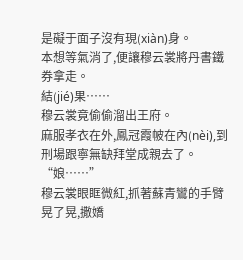是礙于面子沒有現(xiàn)身。
本想等氣消了,便讓穆云裳將丹書鐵券拿走。
結(jié)果……
穆云裳竟偷偷溜出王府。
麻服孝衣在外,鳳冠霞帔在內(nèi),到刑場跟寧無缺拜堂成親去了。
“娘……”
穆云裳眼眶微紅,抓著蘇青鸞的手臂晃了晃,撒嬌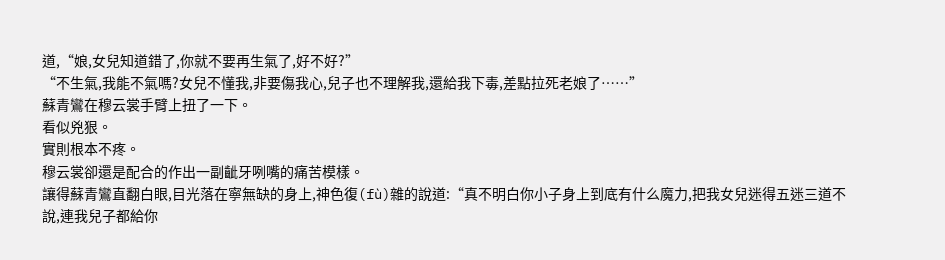道,“娘,女兒知道錯了,你就不要再生氣了,好不好?”
“不生氣,我能不氣嗎?女兒不懂我,非要傷我心,兒子也不理解我,還給我下毒,差點拉死老娘了……”
蘇青鸞在穆云裳手臂上扭了一下。
看似兇狠。
實則根本不疼。
穆云裳卻還是配合的作出一副齜牙咧嘴的痛苦模樣。
讓得蘇青鸞直翻白眼,目光落在寧無缺的身上,神色復(fù)雜的說道:“真不明白你小子身上到底有什么魔力,把我女兒迷得五迷三道不說,連我兒子都給你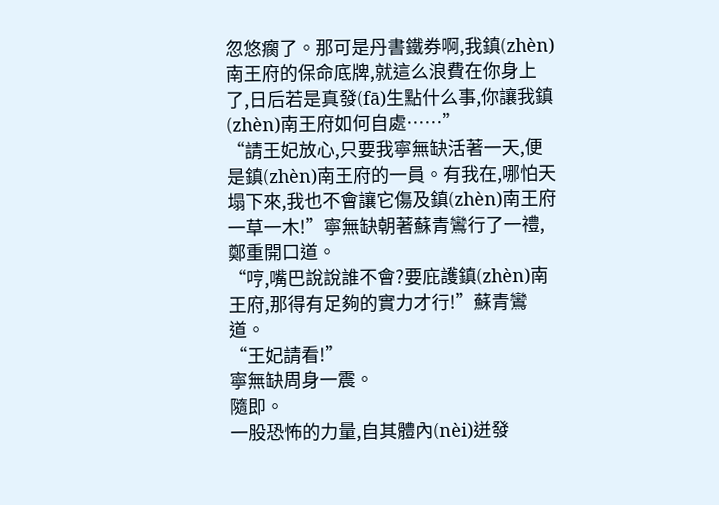忽悠瘸了。那可是丹書鐵券啊,我鎮(zhèn)南王府的保命底牌,就這么浪費在你身上了,日后若是真發(fā)生點什么事,你讓我鎮(zhèn)南王府如何自處……”
“請王妃放心,只要我寧無缺活著一天,便是鎮(zhèn)南王府的一員。有我在,哪怕天塌下來,我也不會讓它傷及鎮(zhèn)南王府一草一木!”寧無缺朝著蘇青鸞行了一禮,鄭重開口道。
“哼,嘴巴說說誰不會?要庇護鎮(zhèn)南王府,那得有足夠的實力才行!”蘇青鸞道。
“王妃請看!”
寧無缺周身一震。
隨即。
一股恐怖的力量,自其體內(nèi)迸發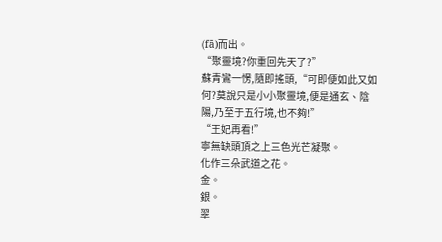(fā)而出。
“聚靈境?你重回先天了?”
蘇青鸞一愣,隨即搖頭,“可即便如此又如何?莫說只是小小聚靈境,便是通玄、陰陽,乃至于五行境,也不夠!”
“王妃再看!”
寧無缺頭頂之上三色光芒凝聚。
化作三朵武道之花。
金。
銀。
翠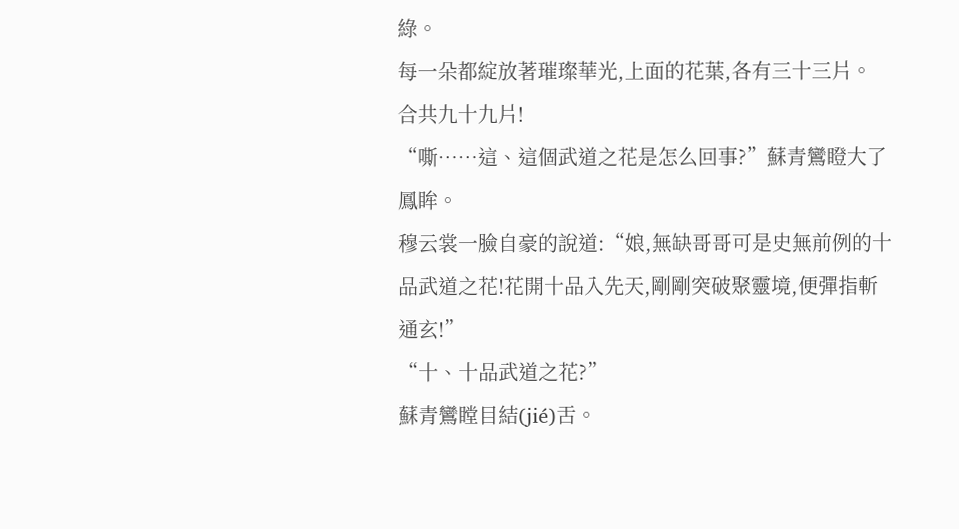綠。
每一朵都綻放著璀璨華光,上面的花葉,各有三十三片。
合共九十九片!
“嘶……這、這個武道之花是怎么回事?”蘇青鸞瞪大了鳳眸。
穆云裳一臉自豪的說道:“娘,無缺哥哥可是史無前例的十品武道之花!花開十品入先天,剛剛突破聚靈境,便彈指斬通玄!”
“十、十品武道之花?”
蘇青鸞瞠目結(jié)舌。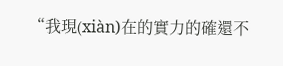“我現(xiàn)在的實力的確還不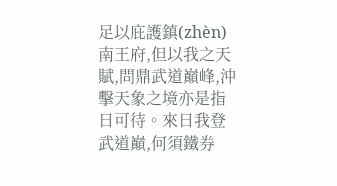足以庇護鎮(zhèn)南王府,但以我之天賦,問鼎武道巔峰,沖擊天象之境亦是指日可待。來日我登武道巔,何須鐵券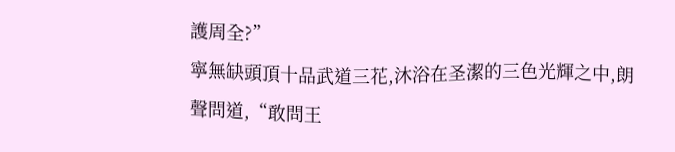護周全?”
寧無缺頭頂十品武道三花,沐浴在圣潔的三色光輝之中,朗聲問道,“敢問王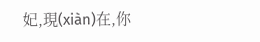妃,現(xiàn)在,你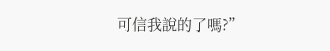可信我說的了嗎?”